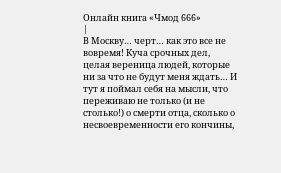Онлайн книга «Чмод 666»
|
В Москву… черт… как это все не вовремя! Куча срочных дел, целая вереница людей, которые ни за что не будут меня ждать… И тут я поймал себя на мысли, что переживаю не только (и не столько!) о смерти отца, сколько о несвоевременности его кончины,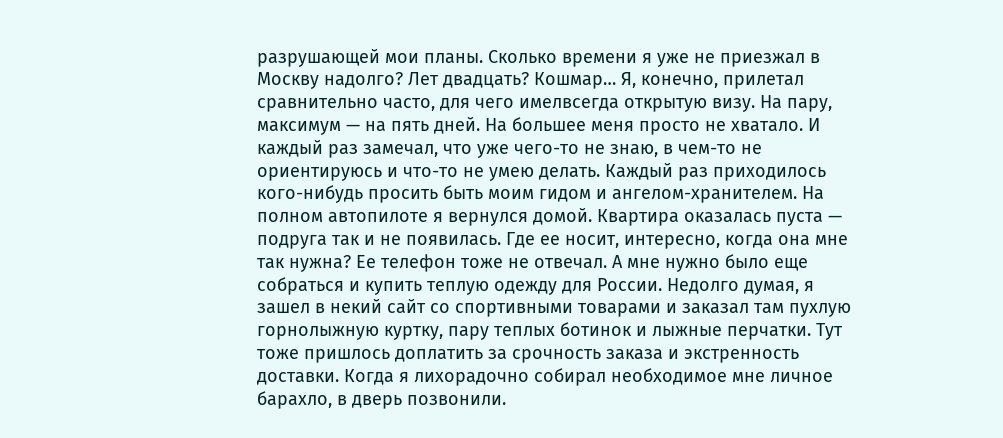разрушающей мои планы. Сколько времени я уже не приезжал в Москву надолго? Лет двадцать? Кошмар… Я, конечно, прилетал сравнительно часто, для чего имелвсегда открытую визу. На пару, максимум — на пять дней. На большее меня просто не хватало. И каждый раз замечал, что уже чего-то не знаю, в чем-то не ориентируюсь и что-то не умею делать. Каждый раз приходилось кого-нибудь просить быть моим гидом и ангелом-хранителем. На полном автопилоте я вернулся домой. Квартира оказалась пуста — подруга так и не появилась. Где ее носит, интересно, когда она мне так нужна? Ее телефон тоже не отвечал. А мне нужно было еще собраться и купить теплую одежду для России. Недолго думая, я зашел в некий сайт со спортивными товарами и заказал там пухлую горнолыжную куртку, пару теплых ботинок и лыжные перчатки. Тут тоже пришлось доплатить за срочность заказа и экстренность доставки. Когда я лихорадочно собирал необходимое мне личное барахло, в дверь позвонили.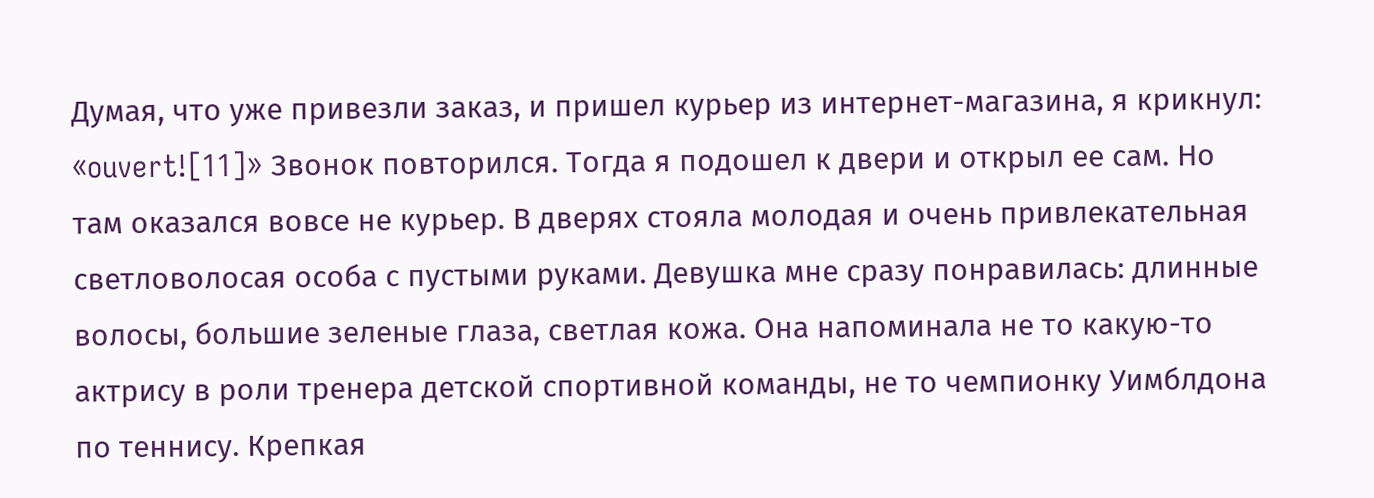Думая, что уже привезли заказ, и пришел курьер из интернет-магазина, я крикнул: «ouvert![11]» Звонок повторился. Тогда я подошел к двери и открыл ее сам. Но там оказался вовсе не курьер. В дверях стояла молодая и очень привлекательная светловолосая особа с пустыми руками. Девушка мне сразу понравилась: длинные волосы, большие зеленые глаза, светлая кожа. Она напоминала не то какую-то актрису в роли тренера детской спортивной команды, не то чемпионку Уимблдона по теннису. Крепкая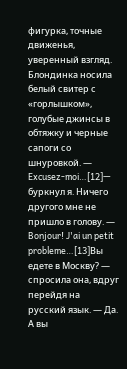фигурка, точные движенья, уверенный взгляд. Блондинка носила белый свитер с «горлышком», голубые джинсы в обтяжку и черные сапоги со шнуровкой. — Excusez-moi…[12]— буркнул я. Ничего другого мне не пришло в голову. — Bonjour! J'ai un petit probleme…[13]Вы едете в Москву? — спросила она, вдруг перейдя на русский язык. — Да. А вы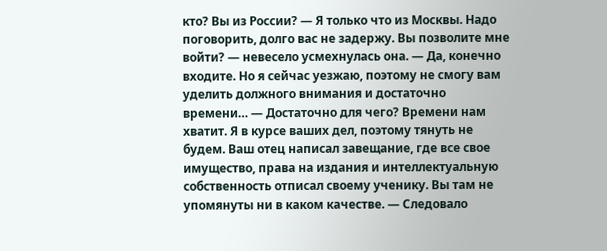кто? Вы из России? — Я только что из Москвы. Надо поговорить, долго вас не задержу. Вы позволите мне войти? — невесело усмехнулась она. — Да, конечно входите. Но я сейчас уезжаю, поэтому не смогу вам уделить должного внимания и достаточно времени… — Достаточно для чего? Времени нам хватит. Я в курсе ваших дел, поэтому тянуть не будем. Ваш отец написал завещание, где все свое имущество, права на издания и интеллектуальную собственность отписал своему ученику. Вы там не упомянуты ни в каком качестве. — Следовало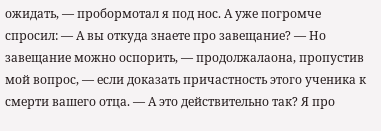ожидать, — пробормотал я под нос. А уже погромче спросил: — А вы откуда знаете про завещание? — Но завещание можно оспорить, — продолжалаона, пропустив мой вопрос, — если доказать причастность этого ученика к смерти вашего отца. — А это действительно так? Я про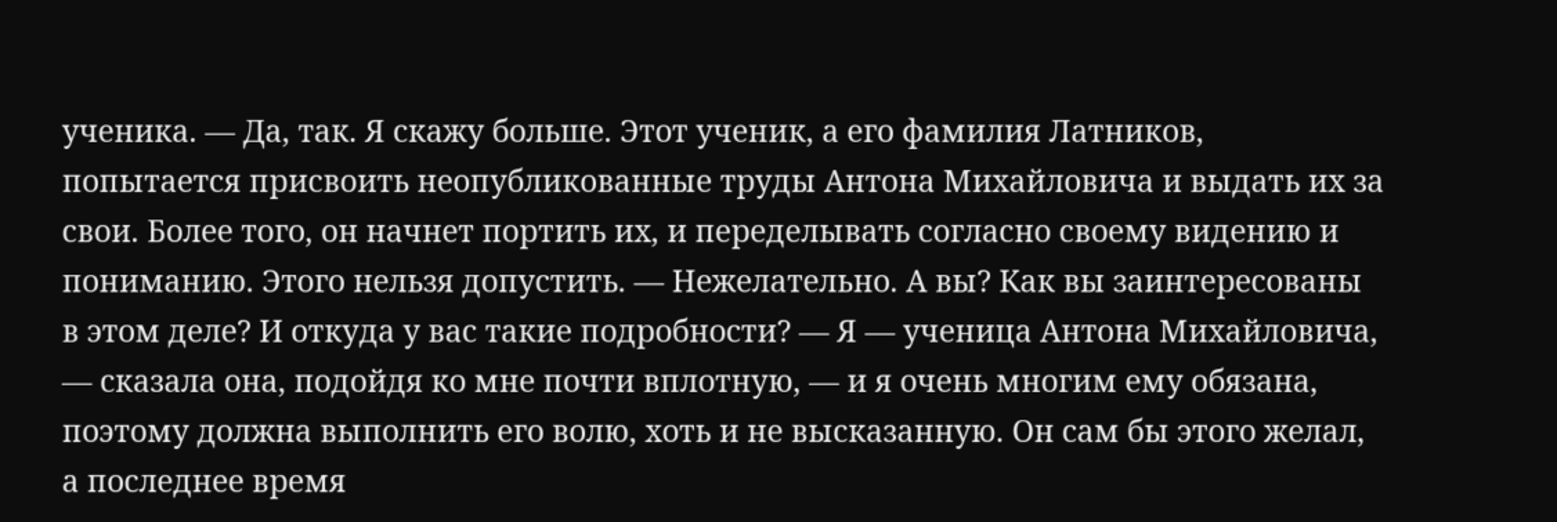ученика. — Да, так. Я скажу больше. Этот ученик, а его фамилия Латников, попытается присвоить неопубликованные труды Антона Михайловича и выдать их за свои. Более того, он начнет портить их, и переделывать согласно своему видению и пониманию. Этого нельзя допустить. — Нежелательно. А вы? Как вы заинтересованы в этом деле? И откуда у вас такие подробности? — Я — ученица Антона Михайловича, — сказала она, подойдя ко мне почти вплотную, — и я очень многим ему обязана, поэтому должна выполнить его волю, хоть и не высказанную. Он сам бы этого желал, а последнее время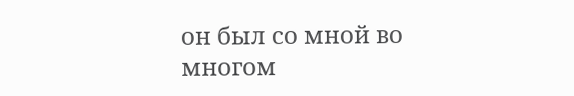он был со мной во многом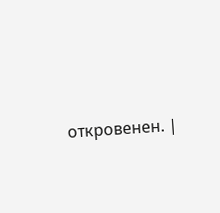откровенен. |